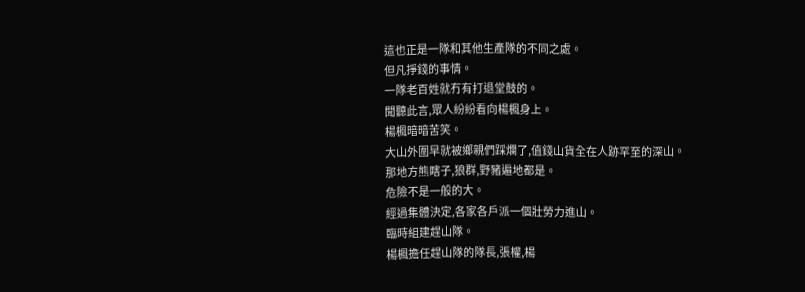這也正是一隊和其他生產隊的不同之處。
但凡掙錢的事情。
一隊老百姓就冇有打退堂鼓的。
聞聽此言,眾人紛紛看向楊楓身上。
楊楓暗暗苦笑。
大山外圍早就被鄉親們踩爛了,值錢山貨全在人跡罕至的深山。
那地方熊瞎子,狼群,野豬遍地都是。
危險不是一般的大。
經過集體決定,各家各戶派一個壯勞力進山。
臨時組建趕山隊。
楊楓擔任趕山隊的隊長,張權,楊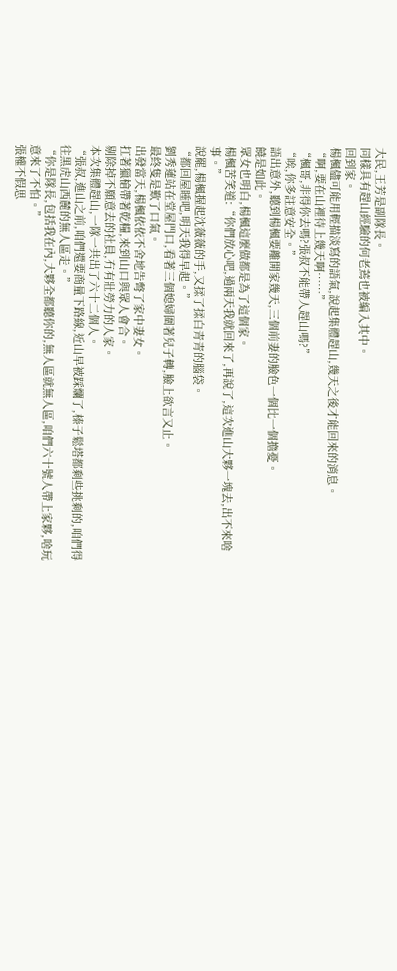大民,王芳是副隊長。
同樣具有趕山經驗的何老蔫也被編入其中。
回到家。
楊楓儘可能用輕描淡寫的語氣,說起集體趕山,幾天之後才能回來的消息。
“啊,要在山裡待上幾天啊……”
“楓哥,非得你去嗎?張叔不能帶人趕山嗎?”
“唉,你多註意安全。”
語出意外,聽到楊楓要離開家幾天,三個前妻的臉色一個比一個擔憂。
饒是如此。
眾女也明白,楊楓這麼做都是為了這個家。
楊楓苦笑道:“你們放心吧,過兩天我就回來了,再說了,這次進山大夥一塊去,出不來啥事。”
說罷,楊楓握起沈薇薇的手,又揉了揉白青青的腦袋。
“都回屋睡吧,明天我得早起。”
劉秀蓮站在堂屋門口,看著三個媳婦圍著兒子轉,臉上欲言又止。
最終隻是歎了口氣。
出發當天,楊楓依依不舍地告彆了家中妻女。
扛著獵槍帶著乾糧,來到山口與眾人會合。
剔除掉不願意去的社員,冇有壯勞力的人家。
本次集體趕山,一隊一共出了六十二個人。
“張叔,進山之前,咱們還要商量下路線,近山早被踩爛了,榛子鬆塔都剩些挑剩的,咱們得往黑虎山西麓的無人區走。”
“你是隊長,包括我在內,大夥全都聽你的,無人區就無人區,咱們六十號人帶上家夥,啥玩意來了不怕。”
張權不假思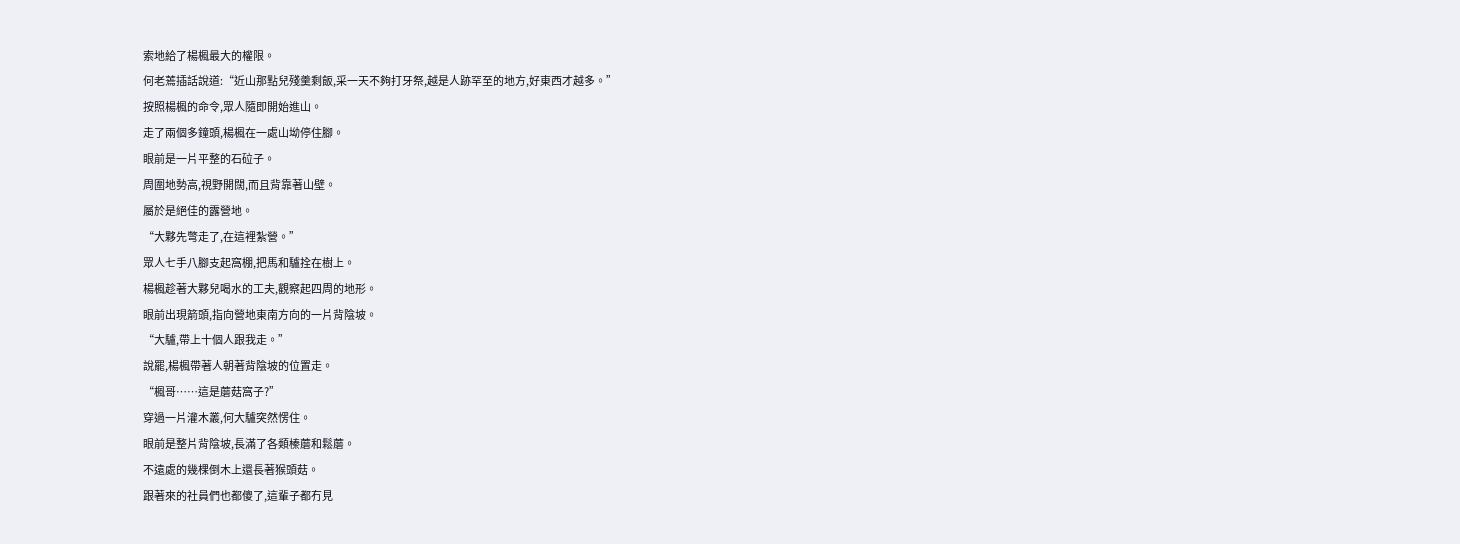索地給了楊楓最大的權限。
何老蔫插話說道:“近山那點兒殘羹剩飯,采一天不夠打牙祭,越是人跡罕至的地方,好東西才越多。”
按照楊楓的命令,眾人隨即開始進山。
走了兩個多鐘頭,楊楓在一處山坳停住腳。
眼前是一片平整的石砬子。
周圍地勢高,視野開闊,而且背靠著山壁。
屬於是絕佳的露營地。
“大夥先彆走了,在這裡紮營。”
眾人七手八腳支起窩棚,把馬和驢拴在樹上。
楊楓趁著大夥兒喝水的工夫,觀察起四周的地形。
眼前出現箭頭,指向營地東南方向的一片背陰坡。
“大驢,帶上十個人跟我走。”
說罷,楊楓帶著人朝著背陰坡的位置走。
“楓哥……這是蘑菇窩子?”
穿過一片灌木叢,何大驢突然愣住。
眼前是整片背陰坡,長滿了各類榛蘑和鬆蘑。
不遠處的幾棵倒木上還長著猴頭菇。
跟著來的社員們也都傻了,這輩子都冇見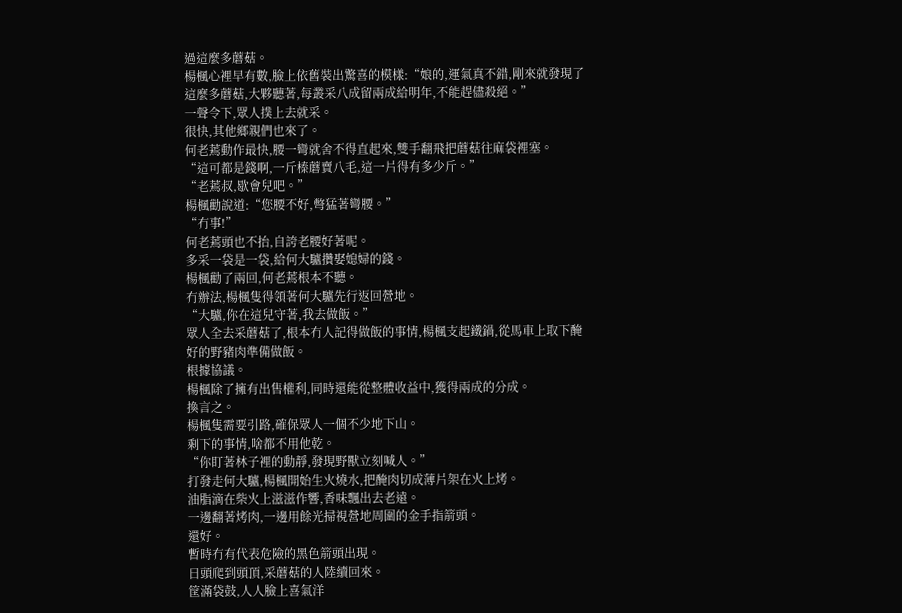過這麼多蘑菇。
楊楓心裡早有數,臉上依舊裝出驚喜的模樣:“娘的,運氣真不錯,剛來就發現了這麼多蘑菇,大夥聽著,每叢采八成留兩成給明年,不能趕儘殺絕。”
一聲令下,眾人撲上去就采。
很快,其他鄉親們也來了。
何老蔫動作最快,腰一彎就舍不得直起來,雙手翻飛把蘑菇往麻袋裡塞。
“這可都是錢啊,一斤榛蘑賣八毛,這一片得有多少斤。”
“老蔫叔,歇會兒吧。”
楊楓勸說道:“您腰不好,彆猛著彎腰。”
“冇事!”
何老蔫頭也不抬,自誇老腰好著呢。
多采一袋是一袋,給何大驢攢娶媳婦的錢。
楊楓勸了兩回,何老蔫根本不聽。
冇辦法,楊楓隻得領著何大驢先行返回營地。
“大驢,你在這兒守著,我去做飯。”
眾人全去采蘑菇了,根本冇人記得做飯的事情,楊楓支起鐵鍋,從馬車上取下醃好的野豬肉準備做飯。
根據協議。
楊楓除了擁有出售權利,同時還能從整體收益中,獲得兩成的分成。
換言之。
楊楓隻需要引路,確保眾人一個不少地下山。
剩下的事情,啥都不用他乾。
“你盯著林子裡的動靜,發現野獸立刻喊人。”
打發走何大驢,楊楓開始生火燒水,把醃肉切成薄片架在火上烤。
油脂滴在柴火上滋滋作響,香味飄出去老遠。
一邊翻著烤肉,一邊用餘光掃視營地周圍的金手指箭頭。
還好。
暫時冇有代表危險的黑色箭頭出現。
日頭爬到頭頂,采蘑菇的人陸續回來。
筐滿袋鼓,人人臉上喜氣洋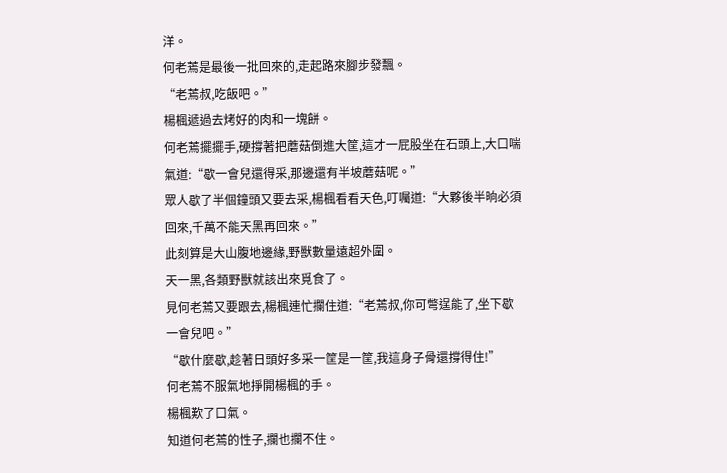洋。
何老蔫是最後一批回來的,走起路來腳步發飄。
“老蔫叔,吃飯吧。”
楊楓遞過去烤好的肉和一塊餅。
何老蔫擺擺手,硬撐著把蘑菇倒進大筐,這才一屁股坐在石頭上,大口喘氣道:“歇一會兒還得采,那邊還有半坡蘑菇呢。”
眾人歇了半個鐘頭又要去采,楊楓看看天色,叮囑道:“大夥後半晌必須回來,千萬不能天黑再回來。”
此刻算是大山腹地邊緣,野獸數量遠超外圍。
天一黑,各類野獸就該出來覓食了。
見何老蔫又要跟去,楊楓連忙攔住道:“老蔫叔,你可彆逞能了,坐下歇一會兒吧。”
“歇什麼歇,趁著日頭好多采一筐是一筐,我這身子骨還撐得住!”
何老蔫不服氣地掙開楊楓的手。
楊楓歎了口氣。
知道何老蔫的性子,攔也攔不住。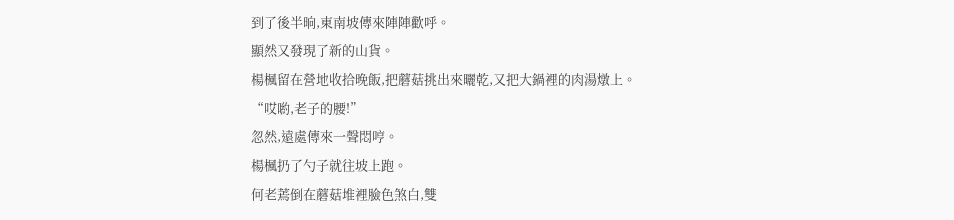到了後半晌,東南坡傳來陣陣歡呼。
顯然又發現了新的山貨。
楊楓留在營地收拾晚飯,把蘑菇挑出來曬乾,又把大鍋裡的肉湯燉上。
“哎喲,老子的腰!”
忽然,遠處傳來一聲悶哼。
楊楓扔了勺子就往坡上跑。
何老蔫倒在蘑菇堆裡臉色煞白,雙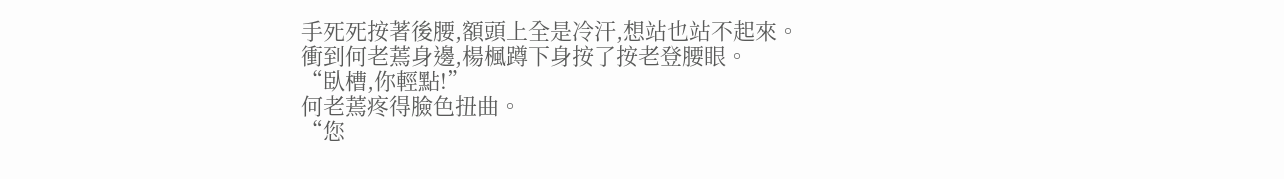手死死按著後腰,額頭上全是冷汗,想站也站不起來。
衝到何老蔫身邊,楊楓蹲下身按了按老登腰眼。
“臥槽,你輕點!”
何老蔫疼得臉色扭曲。
“您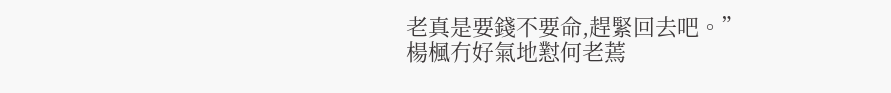老真是要錢不要命,趕緊回去吧。”
楊楓冇好氣地懟何老蔫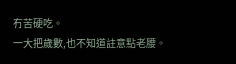冇苦硬吃。
一大把歲數,也不知道註意點老腰。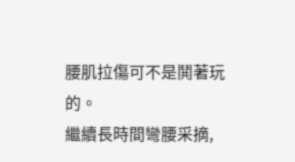腰肌拉傷可不是鬨著玩的。
繼續長時間彎腰采摘,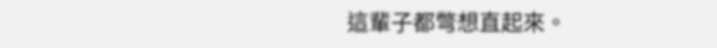這輩子都彆想直起來。